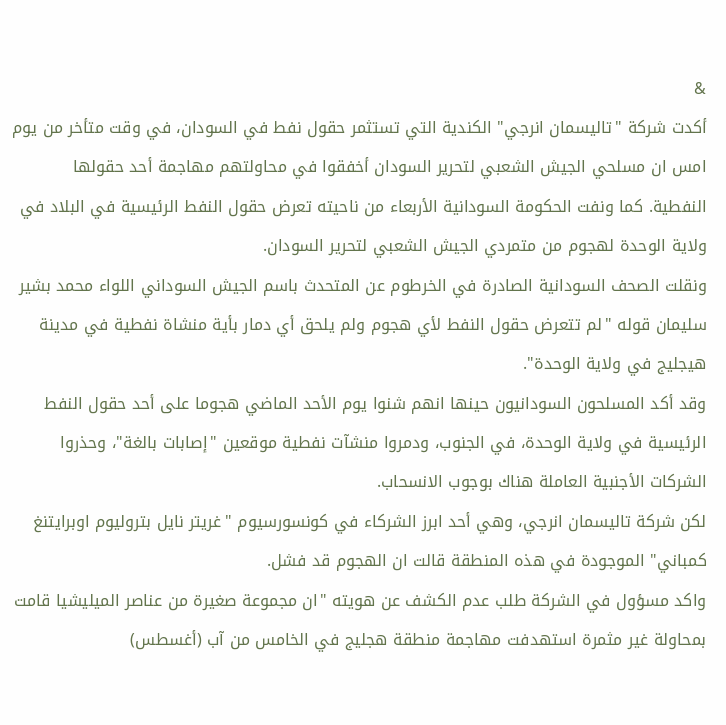&
أكدت شركة "تاليسمان انرجي" الكندية التي تستثمر حقول نفط في السودان، في وقت متأخر من يوم امس ان مسلحي الجيش الشعبي لتحرير السودان أخفقوا في محاولتهم مهاجمة أحد حقولها النفطية. كما ونفت الحكومة السودانية الأربعاء من ناحيته تعرض حقول النفط الرئيسية في البلاد في ولاية الوحدة لهجوم من متمردي الجيش الشعبي لتحرير السودان.
ونقلت الصحف السودانية الصادرة في الخرطوم عن المتحدث باسم الجيش السوداني اللواء محمد بشير سليمان قوله "لم تتعرض حقول النفط لأي هجوم ولم يلحق أي دمار بأية منشاة نفطية في مدينة هيجليج في ولاية الوحدة".
وقد أكد المسلحون السودانيون حينها انهم شنوا يوم الأحد الماضي هجوما على أحد حقول النفط الرئيسية في ولاية الوحدة، في الجنوب، ودمروا منشآت نفطية موقعين "إصابات بالغة"، وحذروا الشركات الأجنبية العاملة هناك بوجوب الانسحاب.
لكن شركة تاليسمان انرجي، وهي أحد ابرز الشركاء في كونسورسيوم "غريتر نايل بتروليوم اوبرايتنغ كمباني" الموجودة في هذه المنطقة قالت ان الهجوم قد فشل.
واكد مسؤول في الشركة طلب عدم الكشف عن هويته "ان مجموعة صغيرة من عناصر الميليشيا قامت بمحاولة غير مثمرة استهدفت مهاجمة منطقة هجليج في الخامس من آب (أغسطس)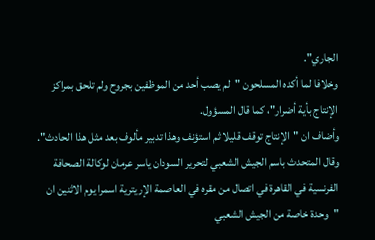الجاري".
وخلافا لما أكده المسلحون "لم يصب أحد من الموظفين بجروح ولم تلحق بمراكز الإنتاج بأية أضرار"، كما قال المسؤول.
وأضاف ان "الإنتاج توقف قليلا ثم استؤنف وهذا تدبير مألوف بعد مثل هذا الحادث".
وقال المتحدث باسم الجيش الشعبي لتحرير السودان ياسر عرمان لوكالة الصحافة الفرنسية في القاهرة في اتصال من مقره في العاصمة الإريترية اسمرا يوم الاثنين ان "وحدة خاصة من الجيش الشعبي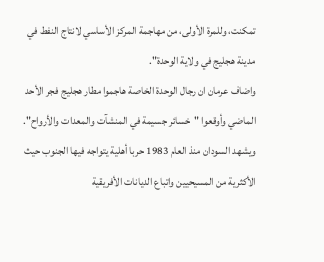تمكنت، وللمرة الأولى، من مهاجمة المركز الأساسي لانتاج النفط في مدينة هجليج في ولاية الوحدة".
واضاف عرمان ان رجال الوحدة الخاصة هاجموا مطار هجليج فجر الأحد الماضي وأوقعوا "خسائر جسيمة في المنشآت والمعدات والأرواح".
ويشهد السودان منذ العام 1983 حربا أهلية يتواجه فيها الجنوب حيث الأكثرية من المسيحيين واتباع الديانات الأفريقية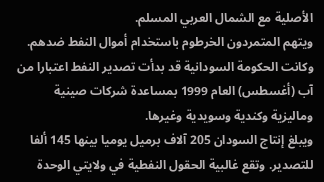الأصلية مع الشمال العربي المسلم.
ويتهم المتمردون الخرطوم باستخدام أموال النفط ضدهم. وكانت الحكومة السودانية قد بدأت تصدير النفط اعتبارا من آب (أغسطس) العام 1999 بمساعدة شركات صينية وماليزية وكندية وسويدية وغيرها.
ويبلغ إنتاج السودان 205 آلاف برميل يوميا بينها 145 ألفا للتصدير. وتقع غالبية الحقول النفطية في ولايتي الوحدة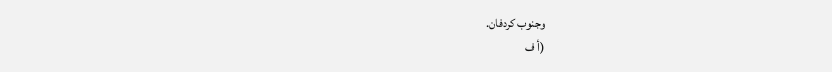وجنوب كردفان.
(أ ف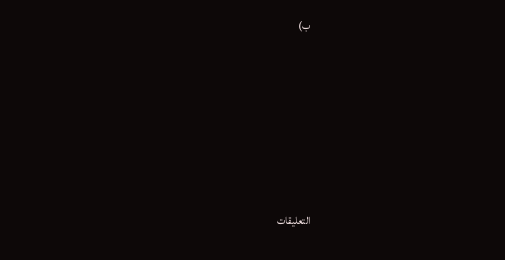ب)









التعليقات